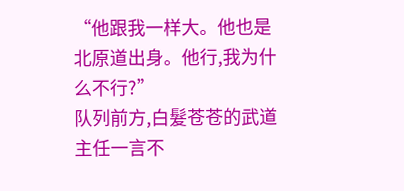“他跟我一样大。他也是北原道出身。他行,我为什么不行?”
队列前方,白髮苍苍的武道主任一言不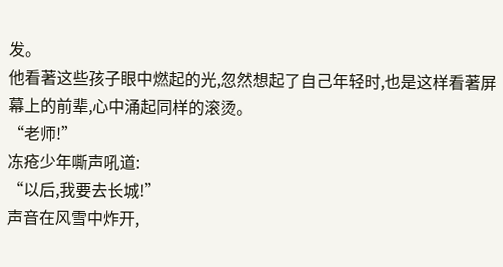发。
他看著这些孩子眼中燃起的光,忽然想起了自己年轻时,也是这样看著屏幕上的前辈,心中涌起同样的滚烫。
“老师!”
冻疮少年嘶声吼道:
“以后,我要去长城!”
声音在风雪中炸开,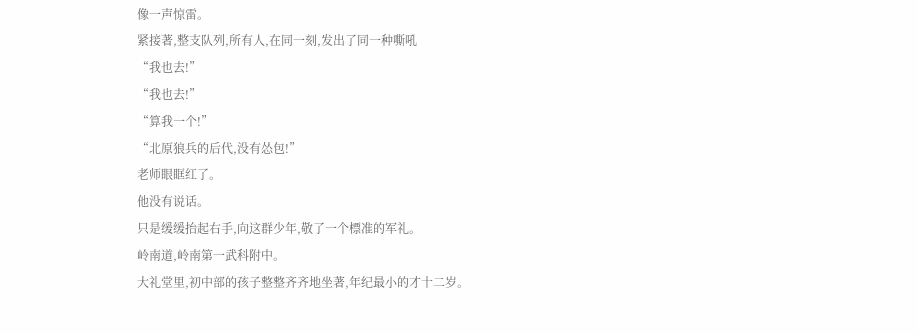像一声惊雷。
紧接著,整支队列,所有人,在同一刻,发出了同一种嘶吼
“我也去!”
“我也去!”
“算我一个!”
“北原狼兵的后代,没有怂包!”
老师眼眶红了。
他没有说话。
只是缓缓抬起右手,向这群少年,敬了一个標准的军礼。
岭南道,岭南第一武科附中。
大礼堂里,初中部的孩子整整齐齐地坐著,年纪最小的才十二岁。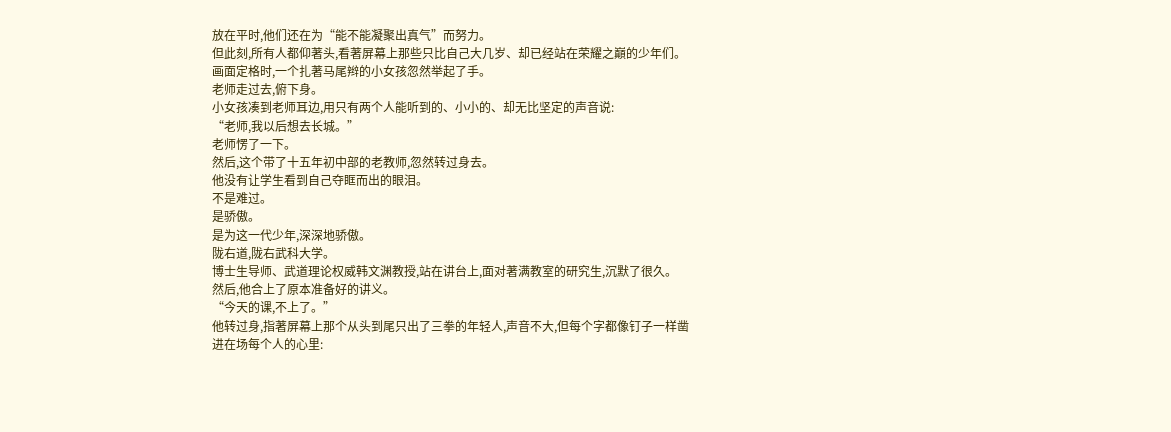放在平时,他们还在为“能不能凝聚出真气”而努力。
但此刻,所有人都仰著头,看著屏幕上那些只比自己大几岁、却已经站在荣耀之巔的少年们。
画面定格时,一个扎著马尾辫的小女孩忽然举起了手。
老师走过去,俯下身。
小女孩凑到老师耳边,用只有两个人能听到的、小小的、却无比坚定的声音说:
“老师,我以后想去长城。”
老师愣了一下。
然后,这个带了十五年初中部的老教师,忽然转过身去。
他没有让学生看到自己夺眶而出的眼泪。
不是难过。
是骄傲。
是为这一代少年,深深地骄傲。
陇右道,陇右武科大学。
博士生导师、武道理论权威韩文渊教授,站在讲台上,面对著满教室的研究生,沉默了很久。
然后,他合上了原本准备好的讲义。
“今天的课,不上了。”
他转过身,指著屏幕上那个从头到尾只出了三拳的年轻人,声音不大,但每个字都像钉子一样凿进在场每个人的心里: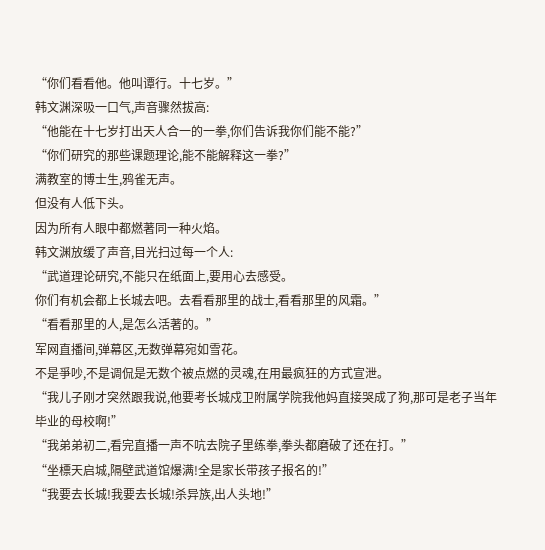“你们看看他。他叫谭行。十七岁。”
韩文渊深吸一口气,声音骤然拔高:
“他能在十七岁打出天人合一的一拳,你们告诉我你们能不能?”
“你们研究的那些课题理论,能不能解释这一拳?”
满教室的博士生,鸦雀无声。
但没有人低下头。
因为所有人眼中都燃著同一种火焰。
韩文渊放缓了声音,目光扫过每一个人:
“武道理论研究,不能只在纸面上,要用心去感受。
你们有机会都上长城去吧。去看看那里的战士,看看那里的风霜。”
“看看那里的人,是怎么活著的。”
军网直播间,弹幕区,无数弹幕宛如雪花。
不是爭吵,不是调侃是无数个被点燃的灵魂,在用最疯狂的方式宣泄。
“我儿子刚才突然跟我说,他要考长城戍卫附属学院我他妈直接哭成了狗,那可是老子当年毕业的母校啊!”
“我弟弟初二,看完直播一声不吭去院子里练拳,拳头都磨破了还在打。”
“坐標天启城,隔壁武道馆爆满!全是家长带孩子报名的!”
“我要去长城!我要去长城!杀异族,出人头地!”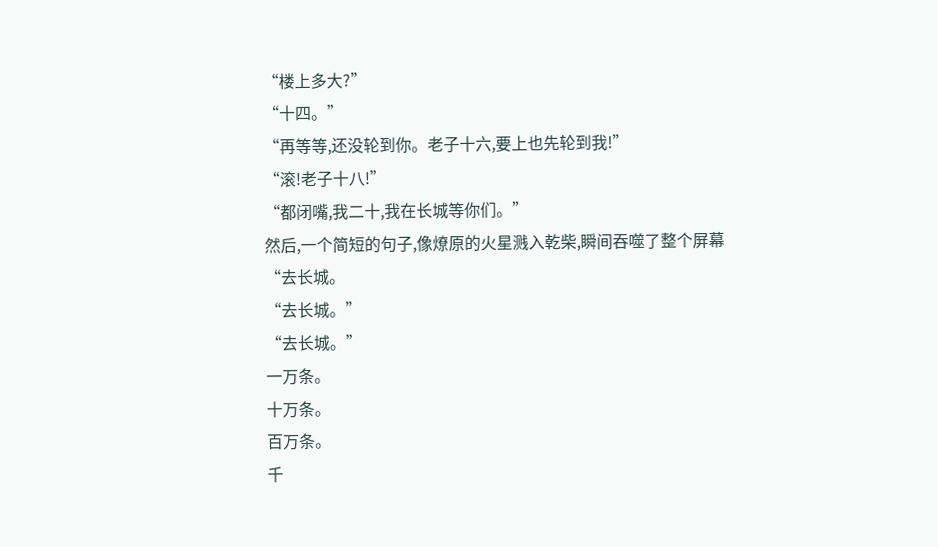“楼上多大?”
“十四。”
“再等等,还没轮到你。老子十六,要上也先轮到我!”
“滚!老子十八!”
“都闭嘴,我二十,我在长城等你们。”
然后,一个简短的句子,像燎原的火星溅入乾柴,瞬间吞噬了整个屏幕
“去长城。
“去长城。”
“去长城。”
一万条。
十万条。
百万条。
千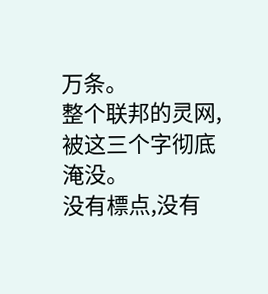万条。
整个联邦的灵网,被这三个字彻底淹没。
没有標点,没有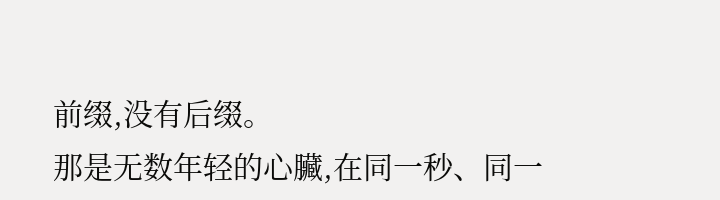前缀,没有后缀。
那是无数年轻的心臟,在同一秒、同一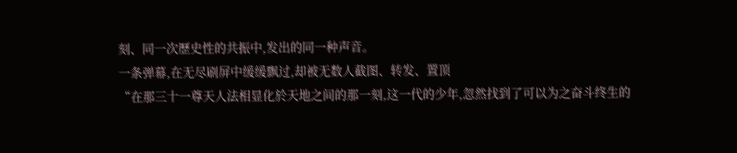刻、同一次歷史性的共振中,发出的同一种声音。
一条弹幕,在无尽刷屏中缓缓飘过,却被无数人截图、转发、置顶
“在那三十一尊天人法相显化於天地之间的那一刻,这一代的少年,忽然找到了可以为之奋斗终生的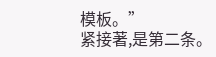模板。”
紧接著,是第二条。